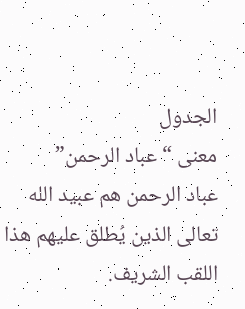الجدول
معنى “عباد الرحمن”
عباد الرحمن هم عبيد الله تعالى الذين يُطلق عليهم هذا اللقب الشريف.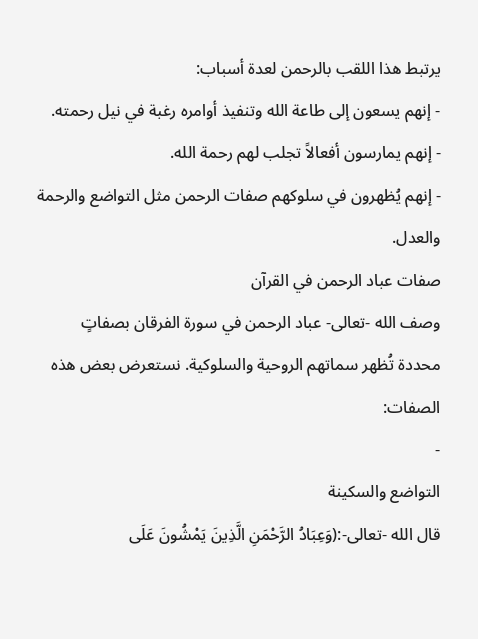يرتبط هذا اللقب بالرحمن لعدة أسباب:
- إنهم يسعون إلى طاعة الله وتنفيذ أوامره رغبة في نيل رحمته.
- إنهم يمارسون أفعالاً تجلب لهم رحمة الله.
- إنهم يُظهرون في سلوكهم صفات الرحمن مثل التواضع والرحمة والعدل.
صفات عباد الرحمن في القرآن
وصف الله -تعالى- عباد الرحمن في سورة الفرقان بصفاتٍ محددة تُظهر سماتهم الروحية والسلوكية. نستعرض بعض هذه الصفات:
-
التواضع والسكينة
قال الله -تعالى-:(وَعِبَادُ الرَّحْمَنِ الَّذِينَ يَمْشُونَ عَلَى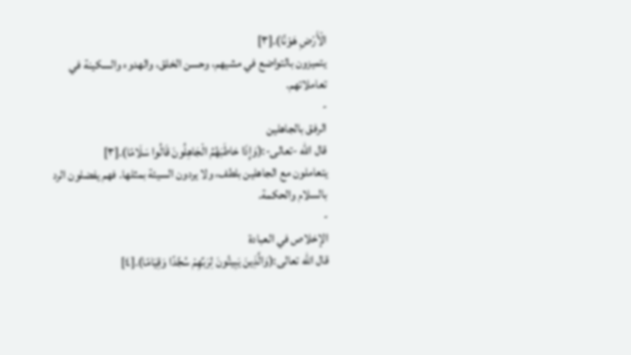الْأَرْضِ هَوْنًا).[٣]
يتميزون بالتواضع في مشيهم، وحسن الخلق، والهدوء والسكينة في تعاملاتهم.
-
الرفق بالجاهلين
قال الله -تعالى-:(وَإِذَا خاطَبَهُمُ الْجَاهِلُونَ قَالُوا سَلَامًا).[٣]
يتعاملون مع الجاهلين بلطف، ولا يردون السيئة بمثلها. فهم يفضلون الرد بالسلام والحكمة.
-
الإخلاص في العبادة
قال الله تعالى:(وَالَّذِينَ يَبِيتُونَ لِرَبِّهِمْ سُجَّدًا وَقِيَامًا).[٤]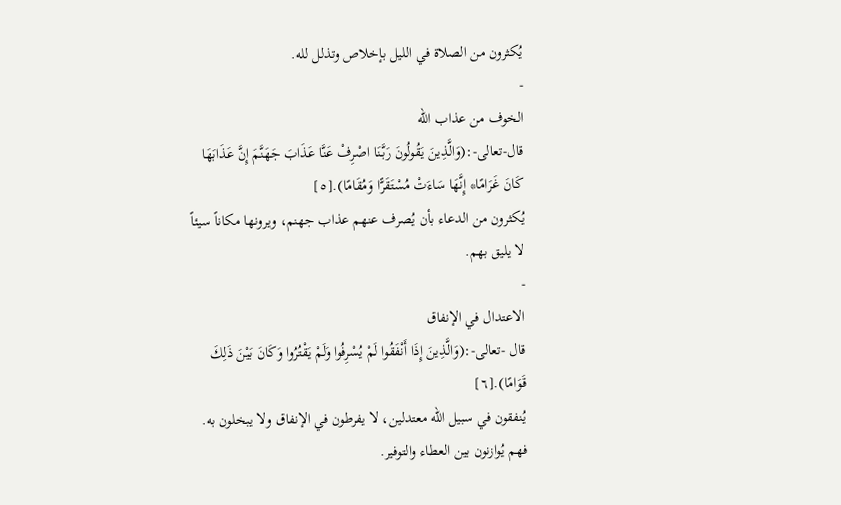يُكثرون من الصلاة في الليل بإخلاص وتذلل لله.
-
الخوف من عذاب الله
قال-تعالى-:(وَالَّذِينَ يَقُولُونَ رَبَّنَا اصْرِفْ عَنَّا عَذَابَ جَهَنَّمَ إِنَّ عَذَابَهَا كَانَ غَرَامًا* إِنَّهَا سَاءَتْ مُسْتَقَرًّا وَمُقَامًا).[٥]
يُكثرون من الدعاء بأن يُصرف عنهم عذاب جهنم، ويرونها مكاناً سيئاً لا يليق بهم.
-
الاعتدال في الإنفاق
قال -تعالى-:(وَالَّذِينَ إِذَا أَنْفَقُوا لَمْ يُسْرِفُوا وَلَمْ يَقْتُرُوا وَكَانَ بَيْنَ ذَلِكَ قَوَامًا).[٦]
يُنفقون في سبيل الله معتدلين، لا يفرطون في الإنفاق ولا يبخلون به. فهم يُوازنون بين العطاء والتوفير.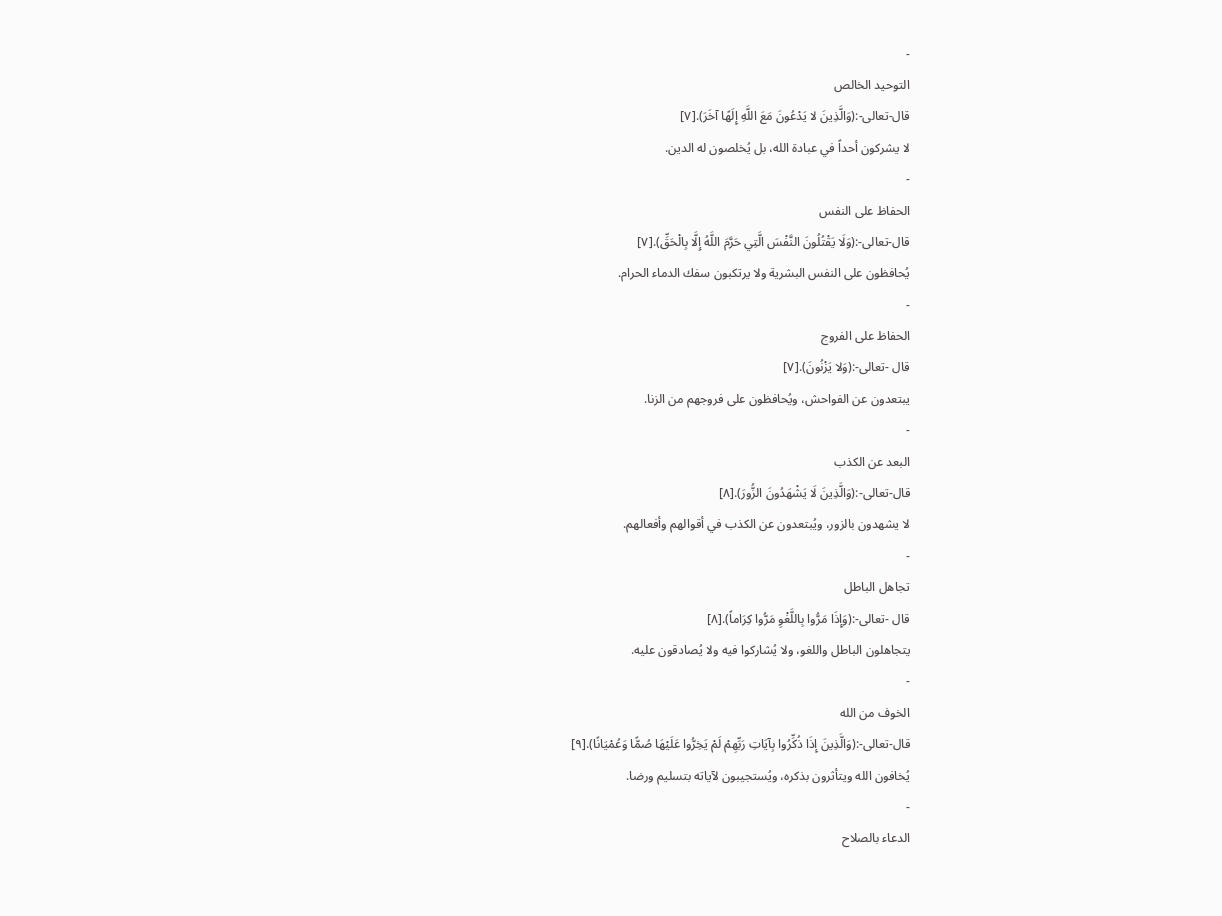-
التوحيد الخالص
قال-تعالى-:(وَالَّذِينَ لا يَدْعُونَ مَعَ اللَّهِ إِلَهًا آخَرَ).[٧]
لا يشركون أحداً في عبادة الله، بل يُخلصون له الدين.
-
الحفاظ على النفس
قال-تعالى-:(وَلَا يَقْتُلُونَ النَّفْسَ الَّتِي حَرَّمَ اللَّهُ إِلَّا بِالْحَقِّ).[٧]
يُحافظون على النفس البشرية ولا يرتكبون سفك الدماء الحرام.
-
الحفاظ على الفروج
قال -تعالى-:(وَلا يَزْنُونَ).[٧]
يبتعدون عن الفواحش، ويُحافظون على فروجهم من الزنا.
-
البعد عن الكذب
قال-تعالى-:(وَالَّذِينَ لَا يَشْهَدُونَ الزُّورَ).[٨]
لا يشهدون بالزور، ويُبتعدون عن الكذب في أقوالهم وأفعالهم.
-
تجاهل الباطل
قال -تعالى-:(وَإِذَا مَرُّوا بِاللَّغْوِ مَرُّوا كِرَاماً).[٨]
يتجاهلون الباطل واللغو، ولا يُشاركوا فيه ولا يُصادقون عليه.
-
الخوف من الله
قال-تعالى-:(وَالَّذِينَ إِذَا ذُكِّرُوا بِآيَاتِ رَبِّهِمْ لَمْ يَخِرُّوا عَلَيْهَا صُمًّا وَعُمْيَانًا).[٩]
يُخافون الله ويتأثرون بذكره، ويُستجيبون لآياته بتسليم ورضا.
-
الدعاء بالصلاح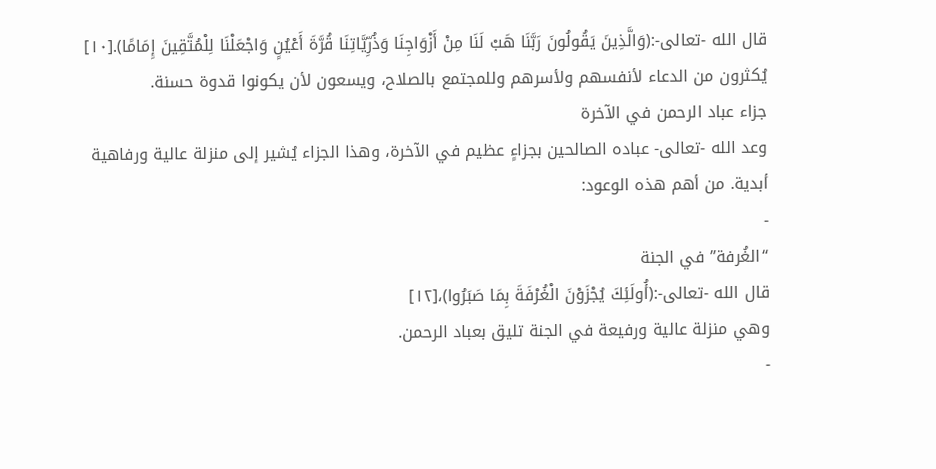قال الله -تعالى-:(وَالَّذِينَ يَقُولُونَ رَبَّنَا هَبْ لَنَا مِنْ أَزْوَاجِنَا وَذُرِّيَّاتِنَا قُرَّةَ أَعْيُنٍ وَاجْعَلْنَا لِلْمُتَّقِينَ إِمَامًا).[١٠]
يُكثرون من الدعاء لأنفسهم ولأسرهم وللمجتمع بالصلاح، ويسعون لأن يكونوا قدوة حسنة.
جزاء عباد الرحمن في الآخرة
وعد الله -تعالى- عباده الصالحين بجزاءٍ عظيم في الآخرة، وهذا الجزاء يُشير إلى منزلة عالية ورفاهية أبدية. من أهم هذه الوعود:
-
“الغُرفة” في الجنة
قال الله -تعالى-:(أُولَئِكَ يُجْزَوْنَ الْغُرْفَةَ بِمَا صَبَرُوا)،[١٢]
وهي منزلة عالية ورفيعة في الجنة تليق بعباد الرحمن.
-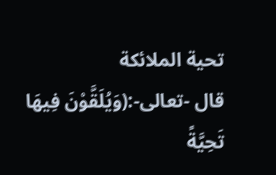تحية الملائكة
قال -تعالى-:(وَيُلَقَّوْنَ فِيهَا تَحِيَّةً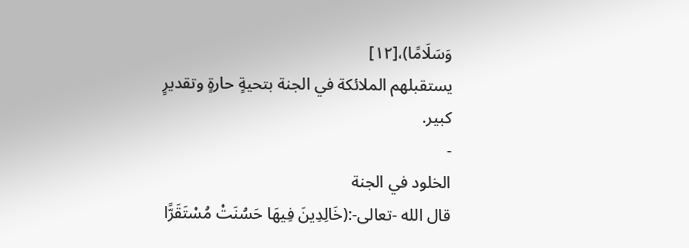وَسَلَامًا)،[١٢]
يستقبلهم الملائكة في الجنة بتحيةٍ حارةٍ وتقديرٍ كبير.
-
الخلود في الجنة
قال الله -تعالى-:(خَالِدِينَ فِيهَا حَسُنَتْ مُسْتَقَرًّا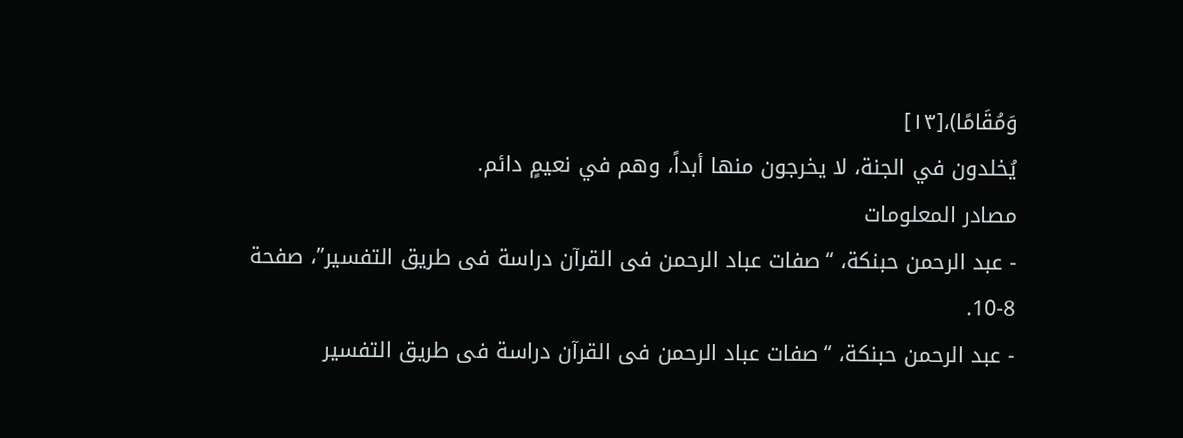وَمُقَامًا)،[١٣]
يُخلدون في الجنة، لا يخرجون منها أبداً، وهم في نعيمٍ دائم.
مصادر المعلومات
- عبد الرحمن حبنكة، “صفات عباد الرحمن فى القرآن دراسة فى طريق التفسير”، صفحة 8-10.
- عبد الرحمن حبنكة، “صفات عباد الرحمن فى القرآن دراسة فى طريق التفسير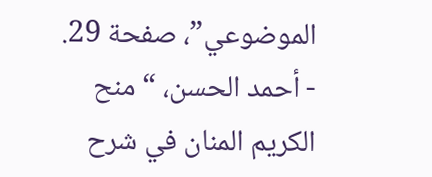الموضوعي”، صفحة 29.
- أحمد الحسن، “منح الكريم المنان في شرح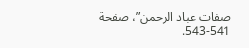صفات عباد الرحمن”، صفحة 541-543.